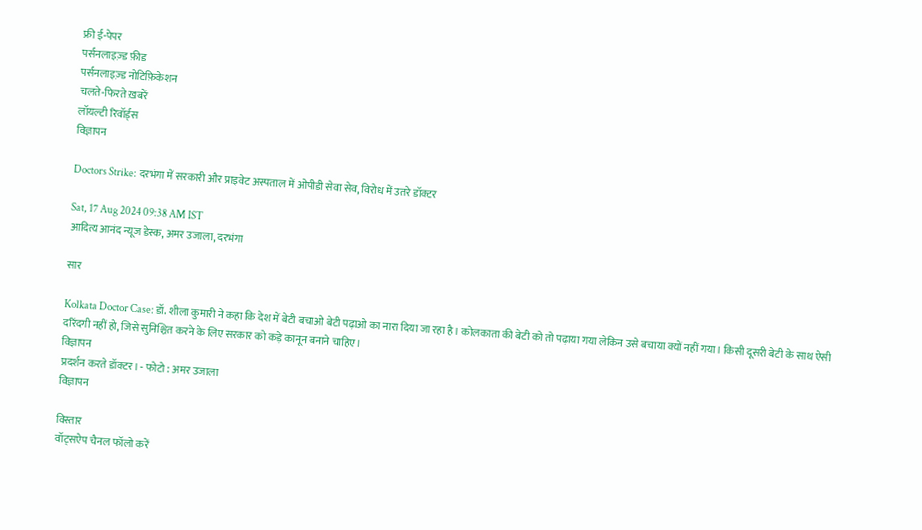फ्री ई-पेपर
पर्सनलाइज़्ड फ़ीड
पर्सनलाइज़्ड नोटिफ़िकेशन
चलते-फिरते ख़बरें
लॉयल्टी रिवॉर्ड्स
विज्ञापन

Doctors Strike: दरभंगा में सरकारी और प्राइवेट अस्पताल में ओपीडी सेवा सेव, विरोध में उतरे डॉक्टर

Sat, 17 Aug 2024 09:38 AM IST
आदित्य आनंद न्यूज डेस्क, अमर उजाला, दरभंगा

सार

Kolkata Doctor Case: डॉ. शीला कुमारी ने कहा कि देश में बेटी बचाओ बेटी पढ़ाओ का नारा दिया जा रहा है। कोलकाता की बेटी को तो पढ़ाया गया लेकिन उसे बचाया क्यों नहीं गया। किसी दूसरी बेटी के साथ ऐसी दरिंदगी नहीं हो, जिसे सुनिश्चित करने के लिए सरकार को कड़े कानून बनाने चाहिए।
विज्ञापन
प्रदर्शन करते डॉक्टर। - फोटो : अमर उजाला
विज्ञापन

विस्तार
वॉट्सऐप चैनल फॉलो करें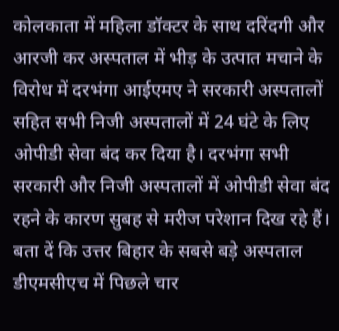कोलकाता में महिला डॉक्टर के साथ दरिंदगी और आरजी कर अस्पताल में भीड़ के उत्पात मचाने के विरोध में दरभंगा आईएमए ने सरकारी अस्पतालों सहित सभी निजी अस्पतालों में 24 घंटे के लिए ओपीडी सेवा बंद कर दिया है। दरभंगा सभी सरकारी और निजी अस्पतालों में ओपीडी सेवा बंद रहने के कारण सुबह से मरीज परेशान दिख रहे हैं। बता दें कि उत्तर बिहार के सबसे बड़े अस्पताल डीएमसीएच में पिछले चार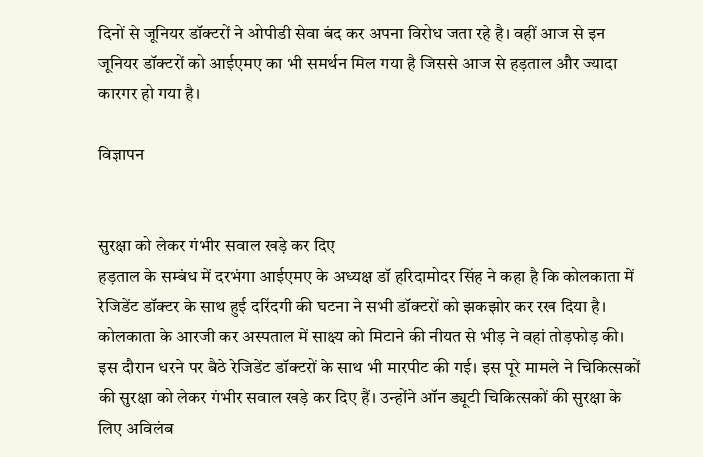दिनों से जूनियर डॉक्टरों ने ओपीडी सेवा बंद कर अपना विरोध जता रहे है। वहीं आज से इन जूनियर डॉक्टरों को आईएमए का भी समर्थन मिल गया है जिससे आज से हड़ताल और ज्यादा कारगर हो गया है।

विज्ञापन


सुरक्षा को लेकर गंभीर सवाल खड़े कर दिए
हड़ताल के सम्बंध में दरभंगा आईएमए के अध्यक्ष डॉ हरिदामोदर सिंह ने कहा है कि कोलकाता में रेजिडेंट डॉक्टर के साथ हुई दरिंदगी की घटना ने सभी डॉक्टरों को झकझोर कर रख दिया है। कोलकाता के आरजी कर अस्पताल में साक्ष्य को मिटाने की नीयत से भीड़ ने वहां तोड़फोड़ की। इस दौरान धरने पर बैठे रेजिडेंट डॉक्टरों के साथ भी मारपीट की गई। इस पूरे मामले ने चिकित्सकों की सुरक्षा को लेकर गंभीर सवाल खड़े कर दिए हैं। उन्होंने ऑन ड्यूटी चिकित्सकों की सुरक्षा के लिए अविलंब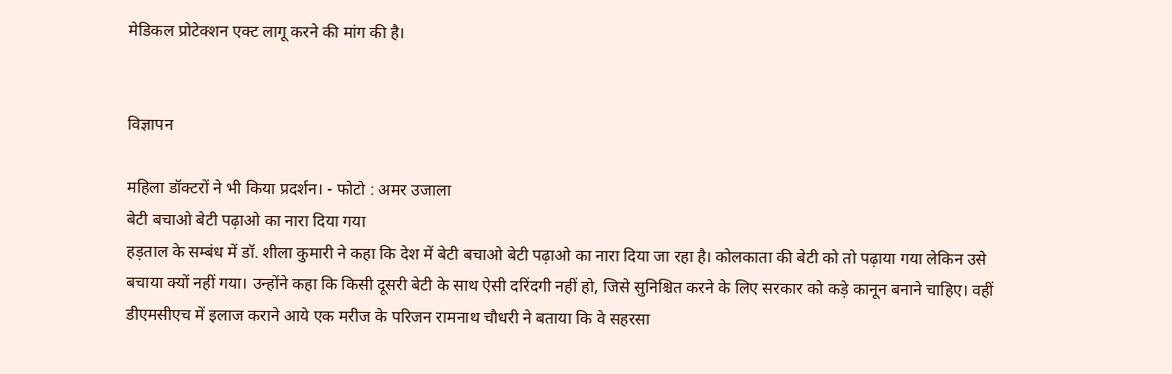मेडिकल प्रोटेक्शन एक्ट लागू करने की मांग की है।


विज्ञापन

महिला डॉक्टरों ने भी किया प्रदर्शन। - फोटो : अमर उजाला
बेटी बचाओ बेटी पढ़ाओ का नारा दिया गया
हड़ताल के सम्बंध में डॉ. शीला कुमारी ने कहा कि देश में बेटी बचाओ बेटी पढ़ाओ का नारा दिया जा रहा है। कोलकाता की बेटी को तो पढ़ाया गया लेकिन उसे बचाया क्यों नहीं गया। उन्होंने कहा कि किसी दूसरी बेटी के साथ ऐसी दरिंदगी नहीं हो, जिसे सुनिश्चित करने के लिए सरकार को कड़े कानून बनाने चाहिए। वहीं डीएमसीएच में इलाज कराने आये एक मरीज के परिजन रामनाथ चौधरी ने बताया कि वे सहरसा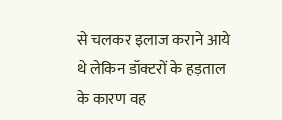से चलकर इलाज कराने आये थे लेकिन डॉक्टरों के हड़ताल के कारण वह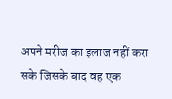अपने मरीज का इलाज नहीं करा सके जिसके बाद वह एक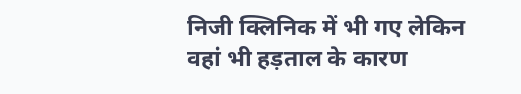निजी क्लिनिक में भी गए लेकिन वहां भी हड़ताल के कारण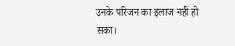उनके परिजन का इलाज नहीं हो सका।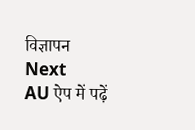विज्ञापन
Next
AU ऐप में पढ़ें